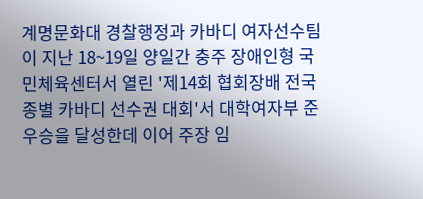계명문화대 경찰행정과 카바디 여자선수팀이 지난 18~19일 양일간 충주 장애인형 국민체육센터서 열린 '제14회 협회장배 전국종별 카바디 선수권 대회'서 대학여자부 준우승을 달성한데 이어 주장 임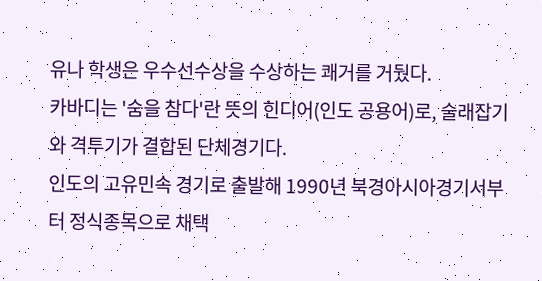유나 학생은 우수선수상을 수상하는 쾌거를 거뒀다.
카바디는 '숨을 참다'란 뜻의 힌디어(인도 공용어)로, 술래잡기와 격투기가 결합된 단체경기다.
인도의 고유민속 경기로 출발해 1990년 북경아시아경기서부터 정식종목으로 채택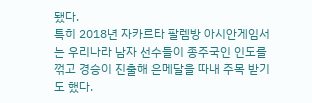됐다.
특히 2018년 자카르타 팔렘방 아시안게임서는 우리나라 남자 선수들이 종주국인 인도를 꺾고 경승이 진출해 은메달을 따내 주목 받기도 했다.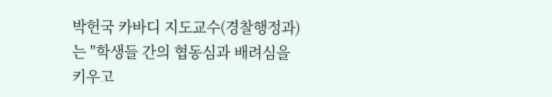박헌국 카바디 지도교수(경찰행정과)는 "학생들 간의 협동심과 배려심을 키우고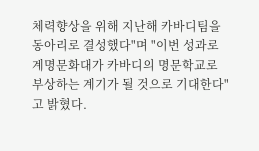체력향상을 위해 지난해 카바디팀을 동아리로 결성했다"며 "이번 성과로 계명문화대가 카바디의 명문학교로 부상하는 계기가 될 것으로 기대한다"고 밝혔다.